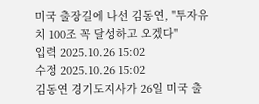미국 출장길에 나선 김동연, "투자유치 100조 꼭 달성하고 오겠다"
입력 2025.10.26 15:02
수정 2025.10.26 15:02
김동연 경기도지사가 26일 미국 출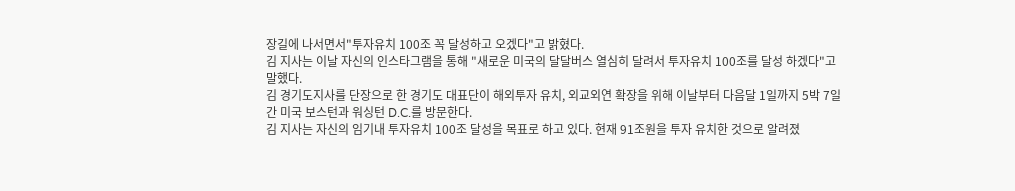장길에 나서면서"투자유치 100조 꼭 달성하고 오겠다"고 밝혔다.
김 지사는 이날 자신의 인스타그램을 통해 "새로운 미국의 달달버스 열심히 달려서 투자유치 100조를 달성 하겠다"고 말했다.
김 경기도지사를 단장으로 한 경기도 대표단이 해외투자 유치, 외교외연 확장을 위해 이날부터 다음달 1일까지 5박 7일간 미국 보스턴과 워싱턴 D.C.를 방문한다.
김 지사는 자신의 임기내 투자유치 100조 달성을 목표로 하고 있다. 현재 91조원을 투자 유치한 것으로 알려졌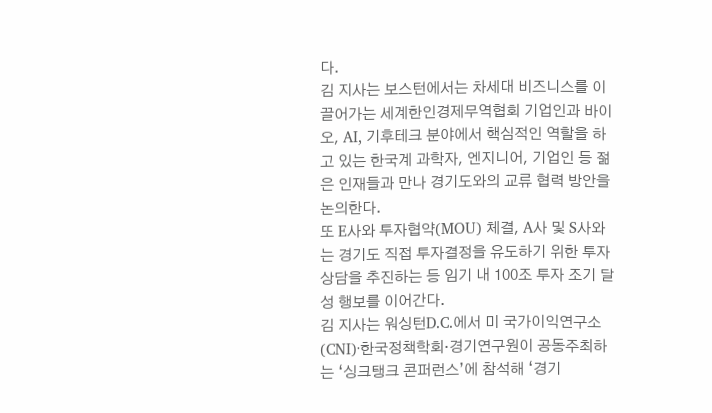다.
김 지사는 보스턴에서는 차세대 비즈니스를 이끌어가는 세계한인경제무역협회 기업인과 바이오, AI, 기후테크 분야에서 핵심적인 역할을 하고 있는 한국계 과학자, 엔지니어, 기업인 등 젊은 인재들과 만나 경기도와의 교류 협력 방안을 논의한다.
또 E사와 투자협약(MOU) 체결, A사 및 S사와는 경기도 직접 투자결정을 유도하기 위한 투자 상담을 추진하는 등 임기 내 100조 투자 조기 달성 행보를 이어간다.
김 지사는 워싱턴D.C.에서 미 국가이익연구소(CNI)·한국정책학회·경기연구원이 공동주최하는 ‘싱크탱크 콘퍼런스’에 참석해 ‘경기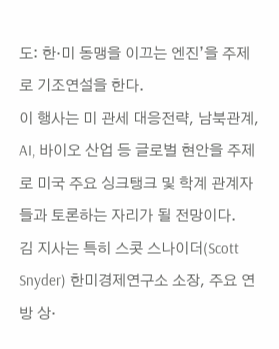도: 한·미 동맹을 이끄는 엔진’을 주제로 기조연설을 한다.
이 행사는 미 관세 대응전략, 남북관계, AI, 바이오 산업 등 글로벌 현안을 주제로 미국 주요 싱크탱크 및 학계 관계자들과 토론하는 자리가 될 전망이다.
김 지사는 특히 스콧 스나이더(Scott Snyder) 한미경제연구소 소장, 주요 연방 상·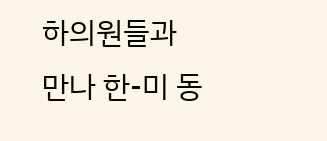하의원들과 만나 한-미 동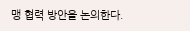맹 협력 방안을 논의한다.